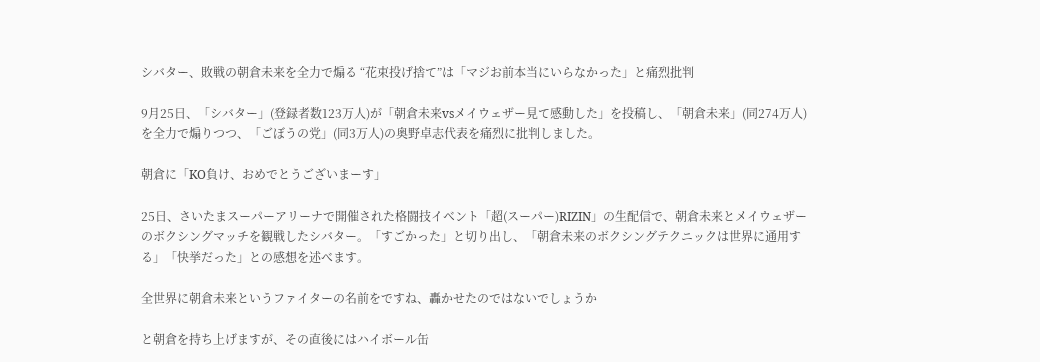シバター、敗戦の朝倉未来を全力で煽る “花束投げ捨て”は「マジお前本当にいらなかった」と痛烈批判

9月25日、「シバター」(登録者数123万人)が「朝倉未来vsメイウェザー見て感動した」を投稿し、「朝倉未来」(同274万人)を全力で煽りつつ、「ごぼうの党」(同3万人)の奥野卓志代表を痛烈に批判しました。

朝倉に「KO負け、おめでとうございまーす」

25日、さいたまスーパーアリーナで開催された格闘技イベント「超(スーパー)RIZIN」の生配信で、朝倉未来とメイウェザーのボクシングマッチを観戦したシバター。「すごかった」と切り出し、「朝倉未来のボクシングテクニックは世界に通用する」「快挙だった」との感想を述べます。

全世界に朝倉未来というファイターの名前をですね、轟かせたのではないでしょうか

と朝倉を持ち上げますが、その直後にはハイボール缶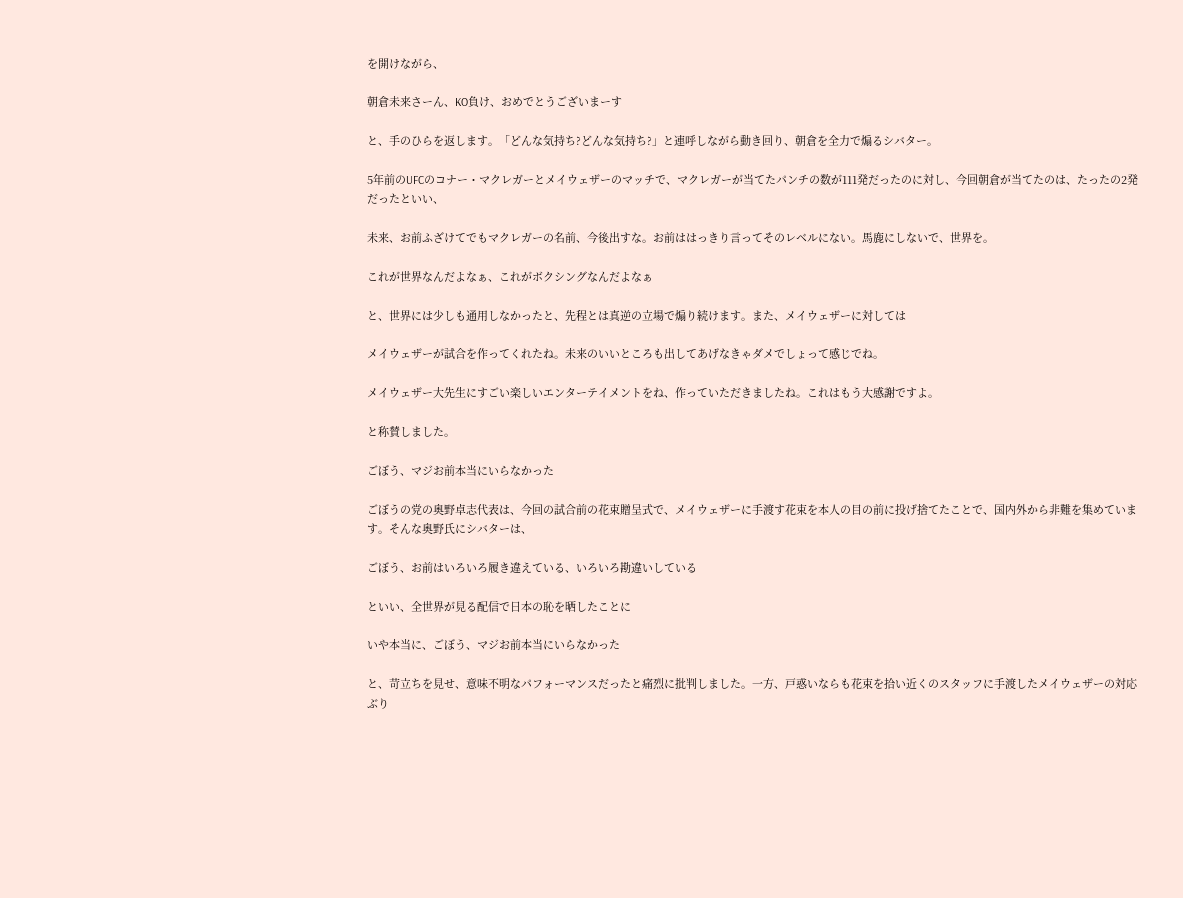を開けながら、

朝倉未来さーん、KO負け、おめでとうございまーす

と、手のひらを返します。「どんな気持ち?どんな気持ち?」と連呼しながら動き回り、朝倉を全力で煽るシバター。

5年前のUFCのコナー・マクレガーとメイウェザーのマッチで、マクレガーが当てたパンチの数が111発だったのに対し、今回朝倉が当てたのは、たったの2発だったといい、

未来、お前ふざけてでもマクレガーの名前、今後出すな。お前ははっきり言ってそのレベルにない。馬鹿にしないで、世界を。

これが世界なんだよなぁ、これがボクシングなんだよなぁ

と、世界には少しも通用しなかったと、先程とは真逆の立場で煽り続けます。また、メイウェザーに対しては

メイウェザーが試合を作ってくれたね。未来のいいところも出してあげなきゃダメでしょって感じでね。

メイウェザー大先生にすごい楽しいエンターテイメントをね、作っていただきましたね。これはもう大感謝ですよ。

と称賛しました。

ごぼう、マジお前本当にいらなかった

ごぼうの党の奥野卓志代表は、今回の試合前の花束贈呈式で、メイウェザーに手渡す花束を本人の目の前に投げ捨てたことで、国内外から非難を集めています。そんな奥野氏にシバターは、

ごぼう、お前はいろいろ履き違えている、いろいろ勘違いしている

といい、全世界が見る配信で日本の恥を晒したことに

いや本当に、ごぼう、マジお前本当にいらなかった

と、苛立ちを見せ、意味不明なパフォーマンスだったと痛烈に批判しました。一方、戸惑いならも花束を拾い近くのスタッフに手渡したメイウェザーの対応ぶり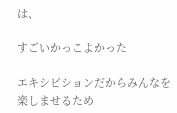は、

すごいかっこよかった

エキシビションだからみんなを楽しませるため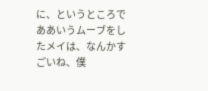に、というところでああいうムーブをしたメイは、なんかすごいね、僕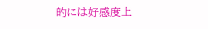的には好感度上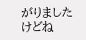がりましたけどね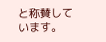と称賛しています。